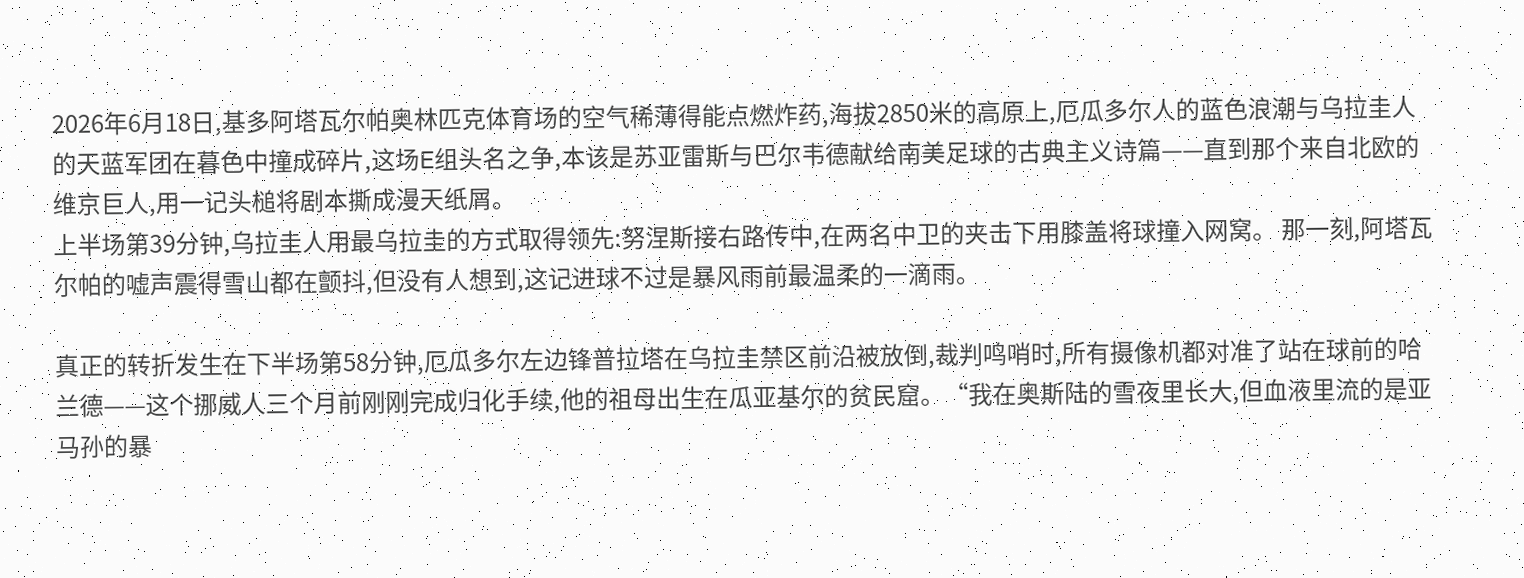2026年6月18日,基多阿塔瓦尔帕奥林匹克体育场的空气稀薄得能点燃炸药,海拔2850米的高原上,厄瓜多尔人的蓝色浪潮与乌拉圭人的天蓝军团在暮色中撞成碎片,这场E组头名之争,本该是苏亚雷斯与巴尔韦德献给南美足球的古典主义诗篇——直到那个来自北欧的维京巨人,用一记头槌将剧本撕成漫天纸屑。
上半场第39分钟,乌拉圭人用最乌拉圭的方式取得领先:努涅斯接右路传中,在两名中卫的夹击下用膝盖将球撞入网窝。 那一刻,阿塔瓦尔帕的嘘声震得雪山都在颤抖,但没有人想到,这记进球不过是暴风雨前最温柔的一滴雨。

真正的转折发生在下半场第58分钟,厄瓜多尔左边锋普拉塔在乌拉圭禁区前沿被放倒,裁判鸣哨时,所有摄像机都对准了站在球前的哈兰德——这个挪威人三个月前刚刚完成归化手续,他的祖母出生在瓜亚基尔的贫民窟。“我在奥斯陆的雪夜里长大,但血液里流的是亚马孙的暴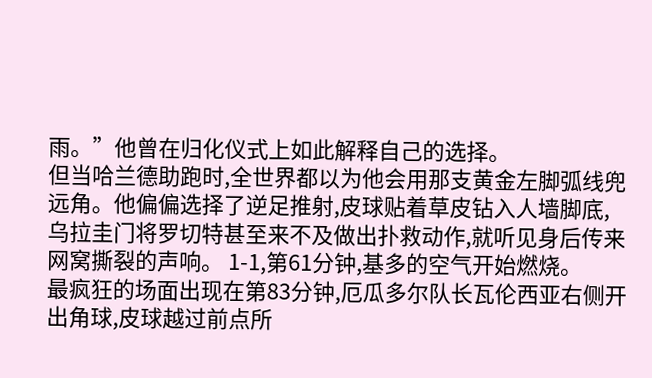雨。”他曾在归化仪式上如此解释自己的选择。
但当哈兰德助跑时,全世界都以为他会用那支黄金左脚弧线兜远角。他偏偏选择了逆足推射,皮球贴着草皮钻入人墙脚底,乌拉圭门将罗切特甚至来不及做出扑救动作,就听见身后传来网窝撕裂的声响。 1-1,第61分钟,基多的空气开始燃烧。
最疯狂的场面出现在第83分钟,厄瓜多尔队长瓦伦西亚右侧开出角球,皮球越过前点所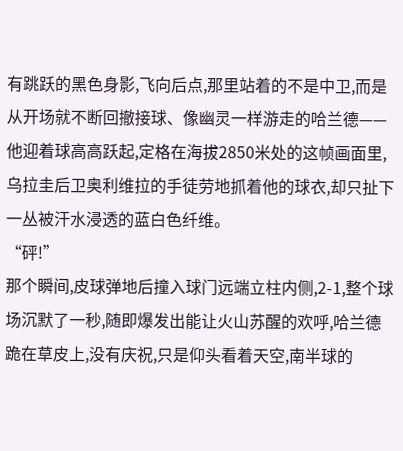有跳跃的黑色身影,飞向后点,那里站着的不是中卫,而是从开场就不断回撤接球、像幽灵一样游走的哈兰德——他迎着球高高跃起,定格在海拔2850米处的这帧画面里,乌拉圭后卫奥利维拉的手徒劳地抓着他的球衣,却只扯下一丛被汗水浸透的蓝白色纤维。
“砰!”
那个瞬间,皮球弹地后撞入球门远端立柱内侧,2-1,整个球场沉默了一秒,随即爆发出能让火山苏醒的欢呼,哈兰德跪在草皮上,没有庆祝,只是仰头看着天空,南半球的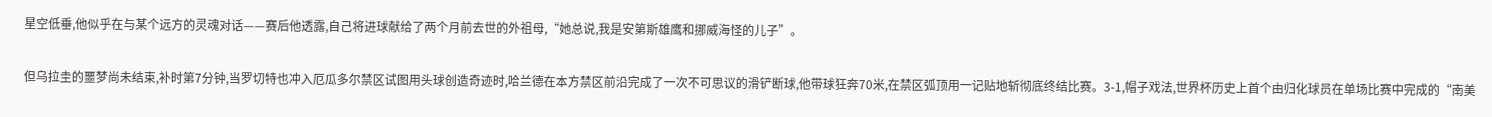星空低垂,他似乎在与某个远方的灵魂对话——赛后他透露,自己将进球献给了两个月前去世的外祖母,“她总说,我是安第斯雄鹰和挪威海怪的儿子”。

但乌拉圭的噩梦尚未结束,补时第7分钟,当罗切特也冲入厄瓜多尔禁区试图用头球创造奇迹时,哈兰德在本方禁区前沿完成了一次不可思议的滑铲断球,他带球狂奔70米,在禁区弧顶用一记贴地斩彻底终结比赛。3-1,帽子戏法,世界杯历史上首个由归化球员在单场比赛中完成的“南美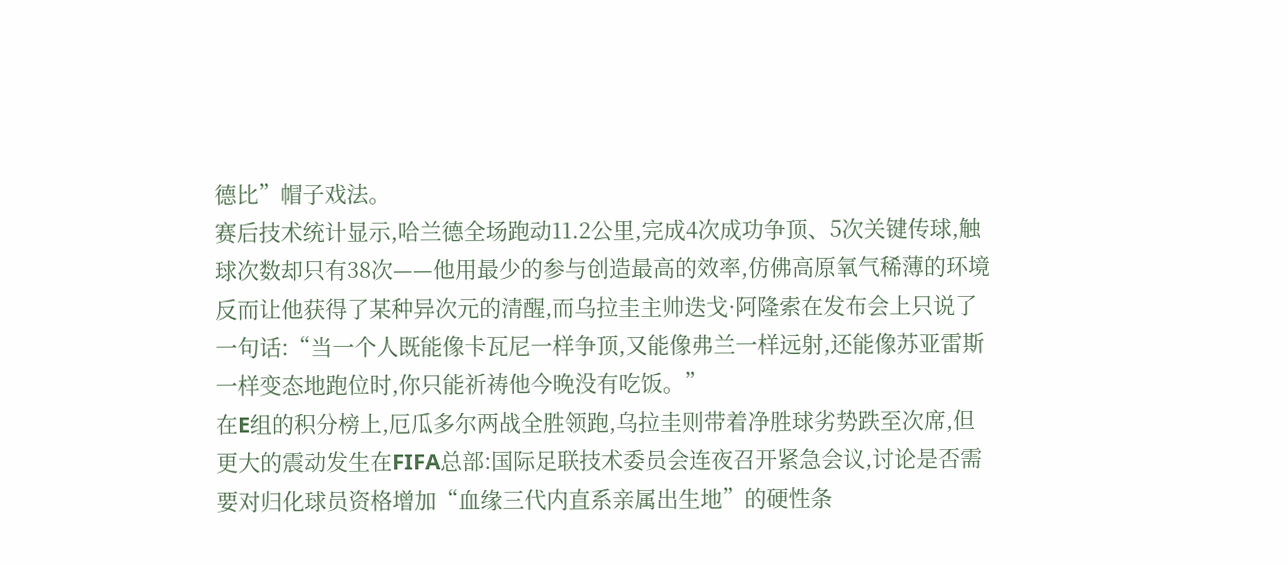德比”帽子戏法。
赛后技术统计显示,哈兰德全场跑动11.2公里,完成4次成功争顶、5次关键传球,触球次数却只有38次——他用最少的参与创造最高的效率,仿佛高原氧气稀薄的环境反而让他获得了某种异次元的清醒,而乌拉圭主帅迭戈·阿隆索在发布会上只说了一句话:“当一个人既能像卡瓦尼一样争顶,又能像弗兰一样远射,还能像苏亚雷斯一样变态地跑位时,你只能祈祷他今晚没有吃饭。”
在E组的积分榜上,厄瓜多尔两战全胜领跑,乌拉圭则带着净胜球劣势跌至次席,但更大的震动发生在FIFA总部:国际足联技术委员会连夜召开紧急会议,讨论是否需要对归化球员资格增加“血缘三代内直系亲属出生地”的硬性条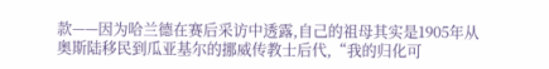款——因为哈兰德在赛后采访中透露,自己的祖母其实是1905年从奥斯陆移民到瓜亚基尔的挪威传教士后代,“我的归化可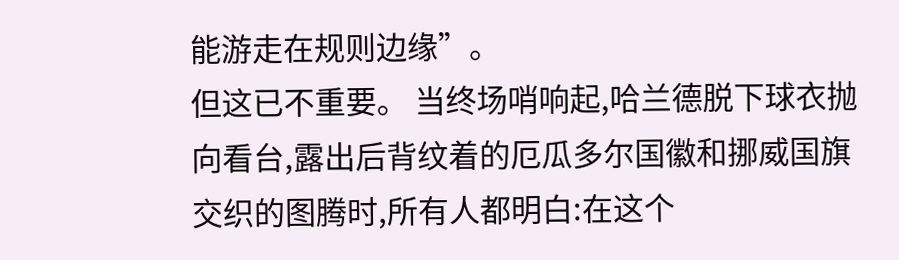能游走在规则边缘”。
但这已不重要。 当终场哨响起,哈兰德脱下球衣抛向看台,露出后背纹着的厄瓜多尔国徽和挪威国旗交织的图腾时,所有人都明白:在这个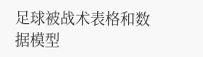足球被战术表格和数据模型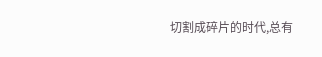切割成碎片的时代,总有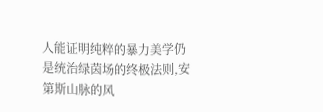人能证明纯粹的暴力美学仍是统治绿茵场的终极法则,安第斯山脉的风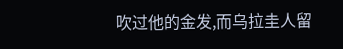吹过他的金发,而乌拉圭人留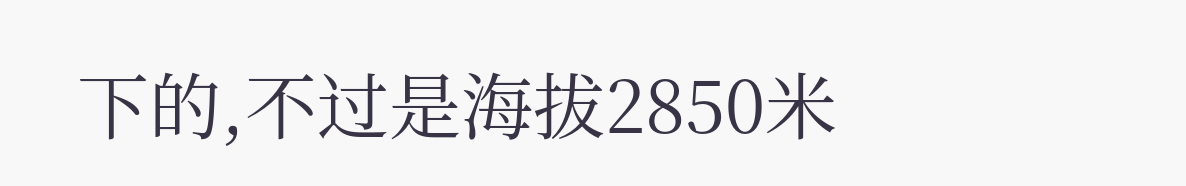下的,不过是海拔2850米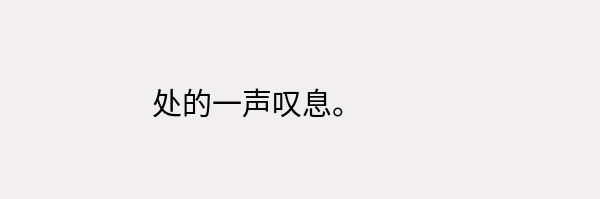处的一声叹息。